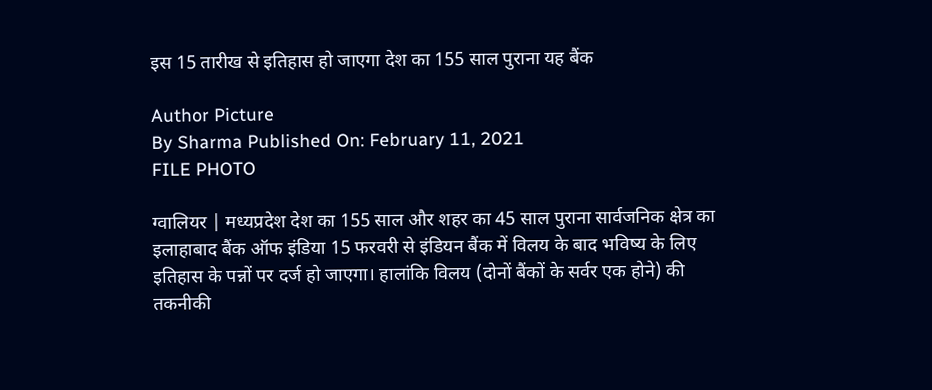इस 15 तारीख से इतिहास हो जाएगा देश का 155 साल पुराना यह बैंक

Author Picture
By Sharma Published On: February 11, 2021
FILE PHOTO

ग्वालियर | मध्यप्रदेश देश का 155 साल और शहर का 45 साल पुराना सार्वजनिक क्षेत्र का इलाहाबाद बैंक ऑफ इंडिया 15 फरवरी से इंडियन बैंक में विलय के बाद भविष्य के लिए इतिहास के पन्नों पर दर्ज हो जाएगा। हालांकि विलय (दोनों बैंकों के सर्वर एक होने) की तकनीकी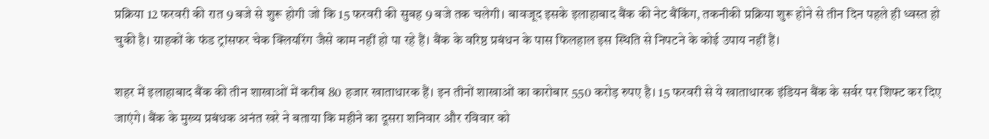प्रक्रिया 12 फरवरी की रात 9 बजे से शुरू होगी जो कि 15 फरवरी की सुबह 9 बजे तक चलेगी। बावजूद इसके इलाहाबाद बैंक की नेट बैंकिंग, तकनीकी प्रक्रिया शुरू होने से तीन दिन पहले ही ध्वस्त हो चुकी है। ग्राहकों के फंड ट्रांसफर चेक क्लियरिंग जैसे काम नहीं हो पा रहे हैं। बैंक के वरिष्ठ प्रबंधन के पास फिलहाल इस स्थिति से निपटने के कोई उपाय नहीं हैं।

शहर में इलाहाबाद बैंक की तीन शाखाओं में करीब 80 हजार खाताधारक हैं। इन तीनों शाखाओं का कारोबार 550 करोड़ रुपए है। 15 फरवरी से ये खाताधारक इंडियन बैंक के सर्वर पर शिफ्ट कर दिए जाएंगे। बैंक के मुख्य प्रबंधक अनंत खरे ने बताया कि महीने का दूसरा शनिवार और रविवार को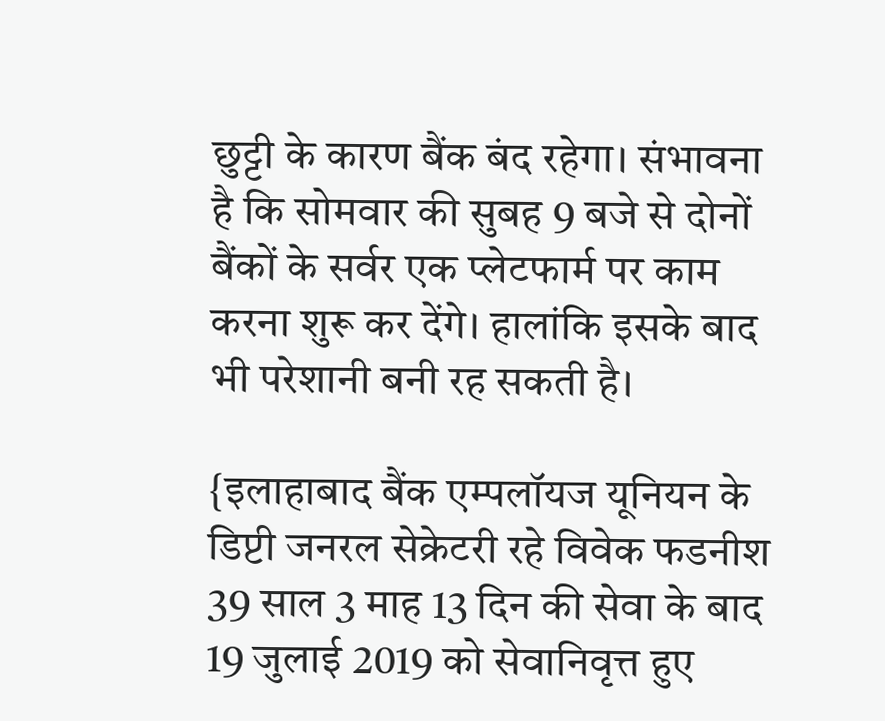छुट्टी के कारण बैंक बंद रहेगा। संभावना है कि सोमवार की सुबह 9 बजे से दोनों बैंकों के सर्वर एक प्लेटफार्म पर काम करना शुरू कर देंगे। हालांकि इसके बाद भी परेशानी बनी रह सकती है।

{इलाहाबाद बैंक एम्पलॉयज यूनियन के डिप्टी जनरल सेक्रेटरी रहे विवेक फडनीश 39 साल 3 माह 13 दिन की सेवा के बाद 19 जुलाई 2019 को सेवानिवृत्त हुए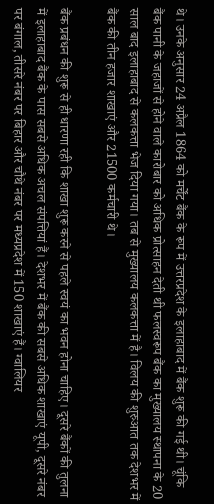थे। उनके अनुसार 24 अप्रैल 1864 को मर्चेंट बैंक के रूप में उत्तरप्रदेश के इलाहाबाद में बैंक शुरू की गई थी। चूंकि बैंक पानी के जहाजों से होने वाले कारोबार को अधिक प्रोत्साहन देती थी फलस्वरूप बैंक का मुख्यालय स्थापना के 20 साल बाद इलाहाबाद से कलकत्ता भेज दिया गया। तब से मुख्यालय कलकत्ता में है। विलय की शुरुआत तक देशभर में बैंक की तीन हजार शाखाएं और 21500 कर्मचारी थे।

बैंक प्रबंधन की शुरू से ही धारणा रही कि शाखा शुरू करने से पहले स्वयं का भवन होना चाहिए। दूसरे बैंकों की तुलना में इलाहाबाद बैंक के पास सबसे अधिक अचल संपत्तियां हैं। देशभर में बैंक की सबसे अधिक शाखाएं यूपी, दूसरे नंबर पर बंगाल, तीसरे नंबर पर बिहार और चौथे नंबर पर मध्यप्रदेश में 150 शाखाएं हैं। ग्वालियर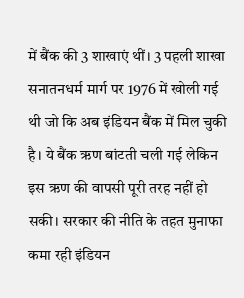में बैंक की 3 शाखाएं थीं। 3 पहली शाखा सनातनधर्म मार्ग पर 1976 में खोली गई थी जो कि अब इंडियन बैंक में मिल चुकी है। ये बैंक ऋण बांटती चली गई लेकिन इस ऋण की वापसी पूरी तरह नहीं हो सकी। सरकार की नीति के तहत मुनाफा कमा रही इंडियन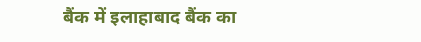बैंक में इलाहाबाद बैंक का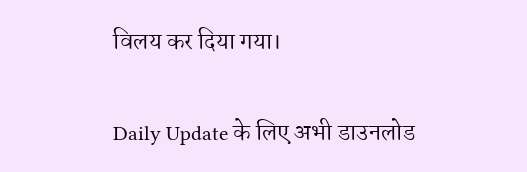विलय कर दिया गया।

Daily Update के लिए अभी डाउनलोड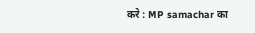करे : MP samachar का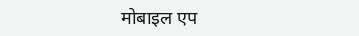मोबाइल एप